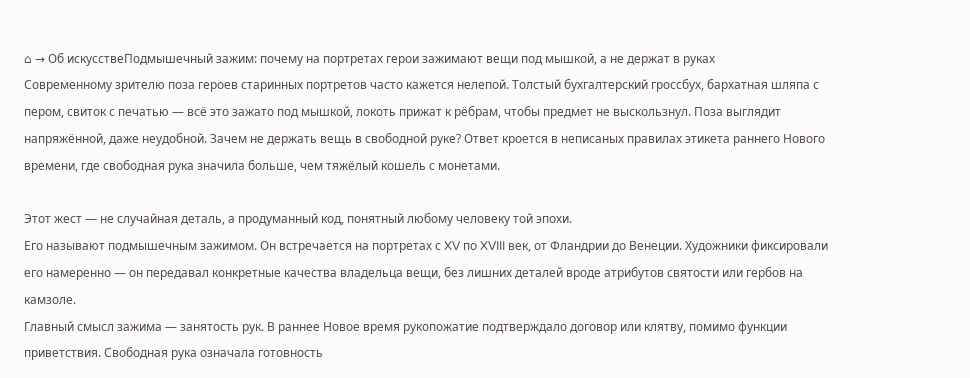⌂ → Об искусствеПодмышечный зажим: почему на портретах герои зажимают вещи под мышкой, а не держат в руках
Современному зрителю поза героев старинных портретов часто кажется нелепой. Толстый бухгалтерский гроссбух, бархатная шляпа с пером, свиток с печатью — всё это зажато под мышкой, локоть прижат к рёбрам, чтобы предмет не выскользнул. Поза выглядит напряжённой, даже неудобной. Зачем не держать вещь в свободной руке? Ответ кроется в неписаных правилах этикета раннего Нового времени, где свободная рука значила больше, чем тяжёлый кошель с монетами.

Этот жест — не случайная деталь, а продуманный код, понятный любому человеку той эпохи.
Его называют подмышечным зажимом. Он встречается на портретах с XV по XVIII век, от Фландрии до Венеции. Художники фиксировали его намеренно — он передавал конкретные качества владельца вещи, без лишних деталей вроде атрибутов святости или гербов на камзоле.
Главный смысл зажима — занятость рук. В раннее Новое время рукопожатие подтверждало договор или клятву, помимо функции приветствия. Свободная рука означала готовность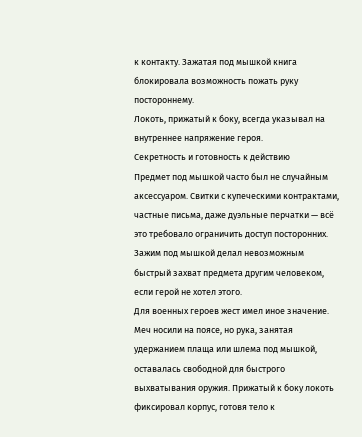к контакту. Зажатая под мышкой книга блокировала возможность пожать руку постороннему.
Локоть, прижатый к боку, всегда указывал на внутреннее напряжение героя.
Секретность и готовность к действию
Предмет под мышкой часто был не случайным аксессуаром. Свитки с купеческими контрактами, частные письма, даже дуэльные перчатки — всё это требовало ограничить доступ посторонних. Зажим под мышкой делал невозможным быстрый захват предмета другим человеком, если герой не хотел этого.
Для военных героев жест имел иное значение. Меч носили на поясе, но рука, занятая удержанием плаща или шлема под мышкой, оставалась свободной для быстрого выхватывания оружия. Прижатый к боку локоть фиксировал корпус, готовя тело к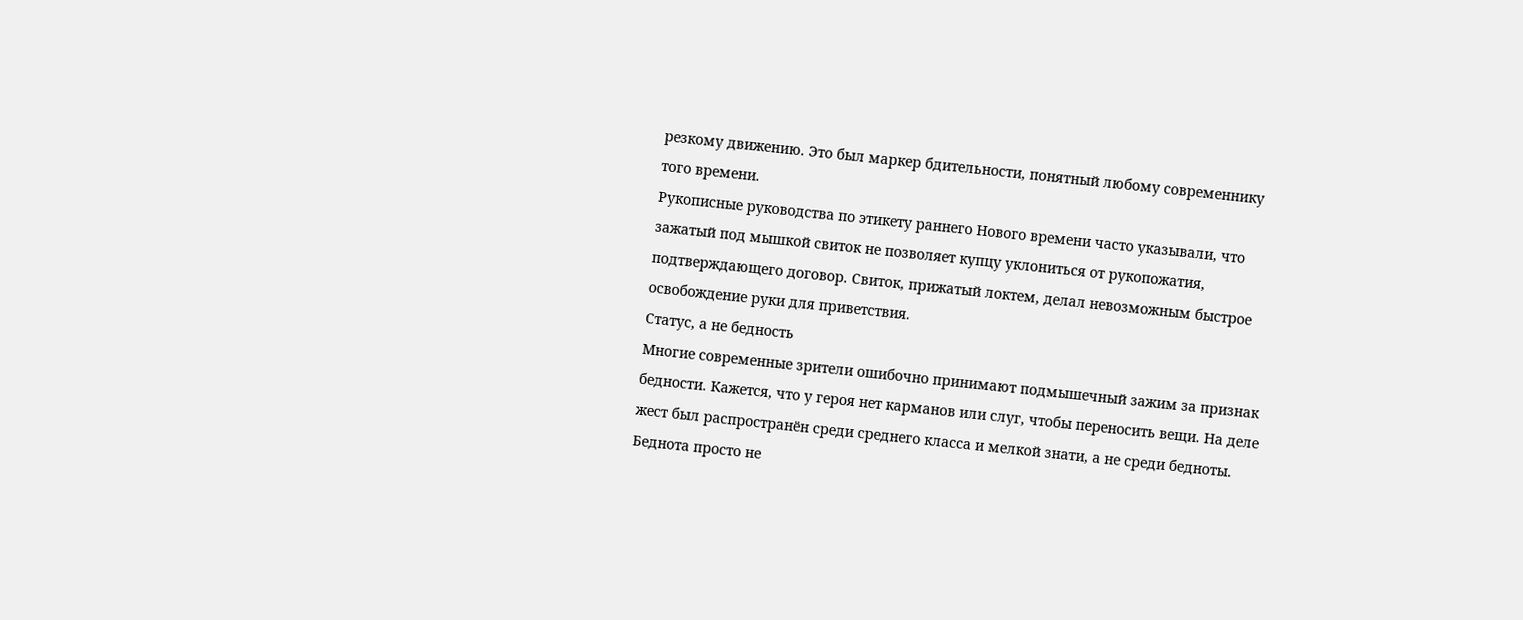резкому движению. Это был маркер бдительности, понятный любому современнику того времени.
Рукописные руководства по этикету раннего Нового времени часто указывали, что зажатый под мышкой свиток не позволяет купцу уклониться от рукопожатия, подтверждающего договор. Свиток, прижатый локтем, делал невозможным быстрое освобождение руки для приветствия.
Статус, а не бедность
Многие современные зрители ошибочно принимают подмышечный зажим за признак бедности. Кажется, что у героя нет карманов или слуг, чтобы переносить вещи. На деле жест был распространён среди среднего класса и мелкой знати, а не среди бедноты. Беднота просто не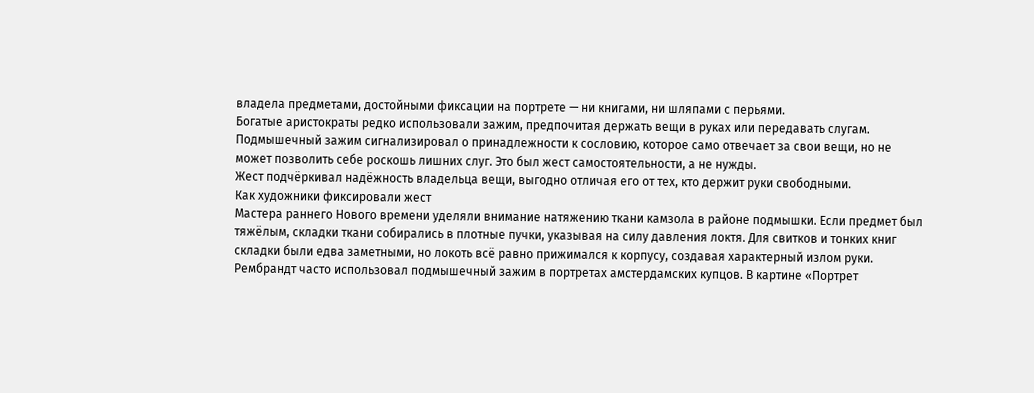владела предметами, достойными фиксации на портрете — ни книгами, ни шляпами с перьями.
Богатые аристократы редко использовали зажим, предпочитая держать вещи в руках или передавать слугам. Подмышечный зажим сигнализировал о принадлежности к сословию, которое само отвечает за свои вещи, но не может позволить себе роскошь лишних слуг. Это был жест самостоятельности, а не нужды.
Жест подчёркивал надёжность владельца вещи, выгодно отличая его от тех, кто держит руки свободными.
Как художники фиксировали жест
Мастера раннего Нового времени уделяли внимание натяжению ткани камзола в районе подмышки. Если предмет был тяжёлым, складки ткани собирались в плотные пучки, указывая на силу давления локтя. Для свитков и тонких книг складки были едва заметными, но локоть всё равно прижимался к корпусу, создавая характерный излом руки.
Рембрандт часто использовал подмышечный зажим в портретах амстердамских купцов. В картине «Портрет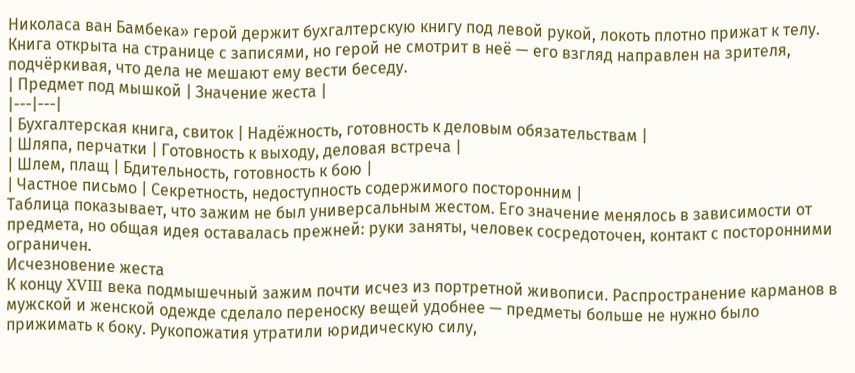Николаса ван Бамбека» герой держит бухгалтерскую книгу под левой рукой, локоть плотно прижат к телу. Книга открыта на странице с записями, но герой не смотрит в неё — его взгляд направлен на зрителя, подчёркивая, что дела не мешают ему вести беседу.
| Предмет под мышкой | Значение жеста |
|---|---|
| Бухгалтерская книга, свиток | Надёжность, готовность к деловым обязательствам |
| Шляпа, перчатки | Готовность к выходу, деловая встреча |
| Шлем, плащ | Бдительность, готовность к бою |
| Частное письмо | Секретность, недоступность содержимого посторонним |
Таблица показывает, что зажим не был универсальным жестом. Его значение менялось в зависимости от предмета, но общая идея оставалась прежней: руки заняты, человек сосредоточен, контакт с посторонними ограничен.
Исчезновение жеста
К концу XVIII века подмышечный зажим почти исчез из портретной живописи. Распространение карманов в мужской и женской одежде сделало переноску вещей удобнее — предметы больше не нужно было прижимать к боку. Рукопожатия утратили юридическую силу,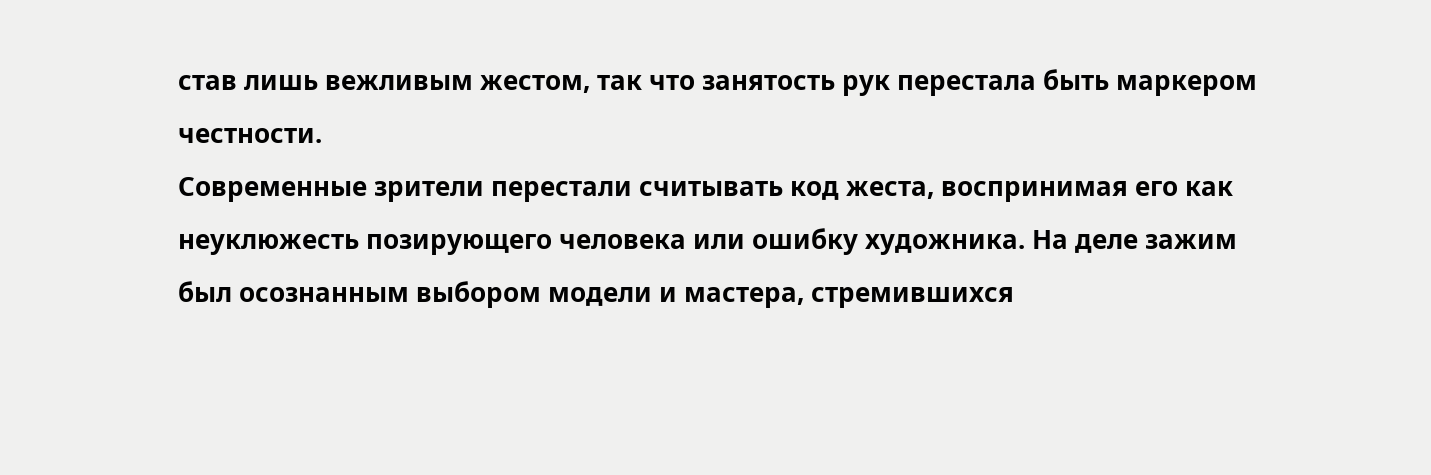став лишь вежливым жестом, так что занятость рук перестала быть маркером честности.
Современные зрители перестали считывать код жеста, воспринимая его как неуклюжесть позирующего человека или ошибку художника. На деле зажим был осознанным выбором модели и мастера, стремившихся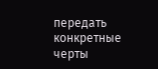передать конкретные черты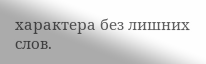характера без лишних слов.